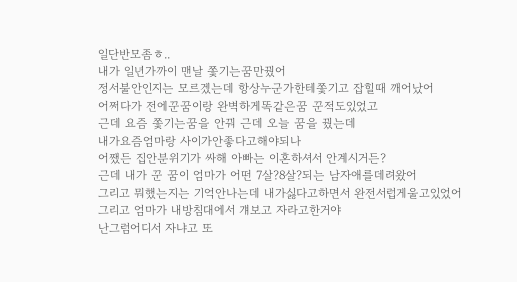일단반모좀ㅎ..
내가 일년가까이 맨날 쫓기는꿈만꿨어
정서불안인지는 모르겠는데 항상누군가한테쫓기고 잡힐때 깨어났어
어쩌다가 전에꾼꿈이랑 완벽하게똑같은꿈 꾼적도있었고
근데 요즘 쫓기는꿈을 안꿔 근데 오늘 꿈을 꿨는데
내가요즘엄마랑 사이가안좋다고해야되나
어쨌든 집안분위기가 싸해 아빠는 이혼하셔서 안계시거든?
근데 내가 꾼 꿈이 엄마가 어떤 7살?8살?되는 남자애를데려왔어
그리고 뭐했는지는 기억안나는데 내가싫다고하면서 완전서럽게울고있었어
그리고 엄마가 내방침대에서 걔보고 자라고한거야
난그럼어디서 자냐고 또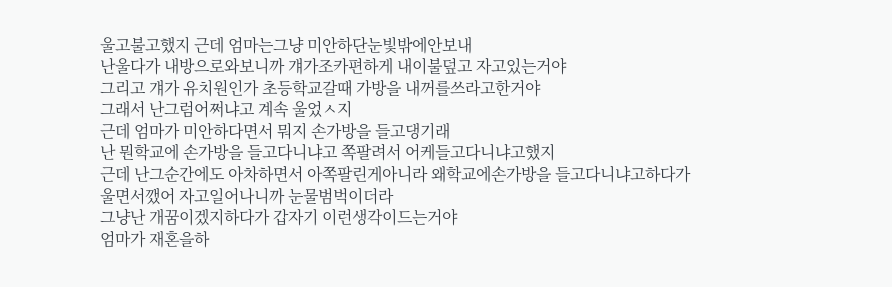울고불고했지 근데 엄마는그냥 미안하단눈빛밖에안보내
난울다가 내방으로와보니까 걔가조카편하게 내이불덮고 자고있는거야
그리고 걔가 유치원인가 초등학교갈때 가방을 내꺼를쓰라고한거야
그래서 난그럼어쩌냐고 계속 울었ㅅ지
근데 엄마가 미안하다면서 뭐지 손가방을 들고댕기래
난 뭔학교에 손가방을 들고다니냐고 쪽팔려서 어케들고다니냐고했지
근데 난그순간에도 아차하면서 아쪽팔린게아니라 왜학교에손가방을 들고다니냐고하다가
울면서깼어 자고일어나니까 눈물범벅이더라
그냥난 개꿈이겠지하다가 갑자기 이런생각이드는거야
엄마가 재혼을하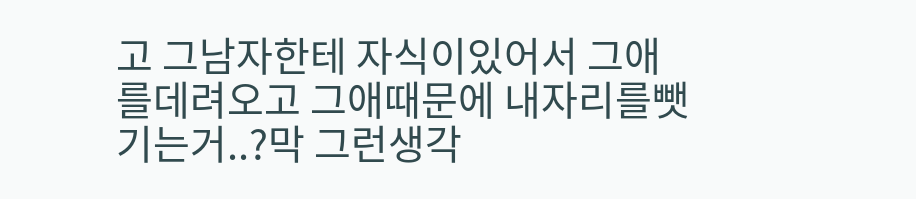고 그남자한테 자식이있어서 그애를데려오고 그애때문에 내자리를뺏기는거..?막 그런생각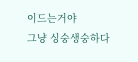이드는거야
그냥 싱숭생숭하다